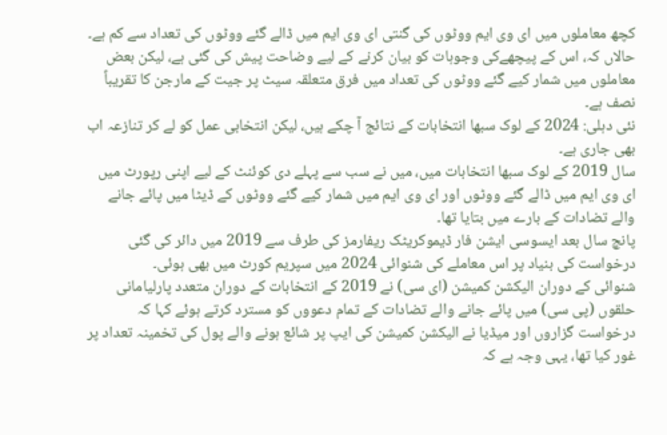کچھ معاملوں میں ای وی ایم ووٹوں کی گنتی ای وی ایم میں ڈالے گئے ووٹوں کی تعداد سے کم ہے۔ حالاں کہ، اس کے پیچھےکی وجوہات کو بیان کرنے کے لیے وضاحت پیش کی گئی ہے، لیکن بعض معاملوں میں شمار کیے گئے ووٹوں کی تعداد میں فرق متعلقہ سیٹ پر جیت کے مارجن کا تقریباً نصف ہے۔
نئی دہلی: 2024 کے لوک سبھا انتخابات کے نتائج آ چکے ہیں، لیکن انتخابی عمل کو لے کر تنازعہ اب بھی جاری ہے۔
سال 2019 کے لوک سبھا انتخابات میں، میں نے سب سے پہلے دی کوئنٹ کے لیے اپنی رپورٹ میں ای وی ایم میں ڈالے گئے ووٹوں اور ای وی ایم میں شمار کیے گئے ووٹوں کے ڈیٹا میں پائے جانے والے تضادات کے بارے میں بتایا تھا۔
پانچ سال بعد ایسوسی ایشن فار ڈیموکریٹک ریفارمز کی طرف سے 2019 میں دائر کی گئی درخواست کی بنیاد پر اس معاملے کی شنوائی 2024 میں سپریم کورٹ میں بھی ہوئی۔
شنوائی کے دوران الیکشن کمیشن (ای سی) نے 2019 کے انتخابات کے دوران متعدد پارلیامانی حلقوں (پی سی) میں پائے جانے والے تضادات کے تمام دعووں کو مسترد کرتے ہوئے کہا کہ درخواست گزاروں اور میڈیا نے الیکشن کمیشن کی ایپ پر شائع ہونے والے پول کی تخمینہ تعداد پر غور کیا تھا، یہی وجہ ہے کہ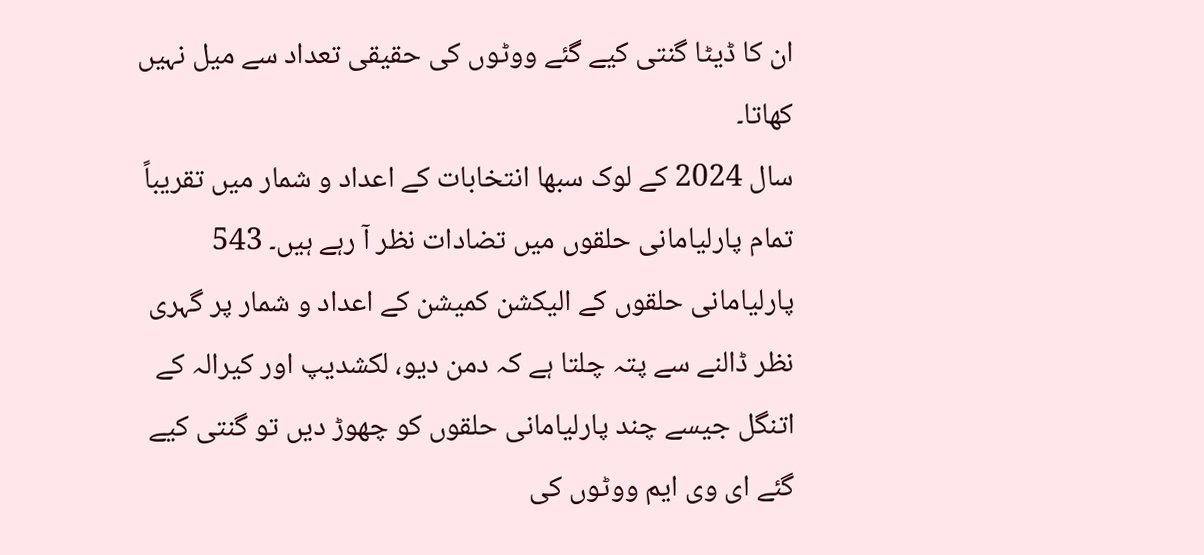ان کا ڈیٹا گنتی کیے گئے ووٹوں کی حقیقی تعداد سے میل نہیں کھاتا۔
سال 2024 کے لوک سبھا انتخابات کے اعداد و شمار میں تقریباً تمام پارلیامانی حلقوں میں تضادات نظر آ رہے ہیں۔ 543 پارلیامانی حلقوں کے الیکشن کمیشن کے اعداد و شمار پر گہری نظر ڈالنے سے پتہ چلتا ہے کہ دمن دیو، لکشدیپ اور کیرالہ کے اتنگل جیسے چند پارلیامانی حلقوں کو چھوڑ دیں تو گنتی کیے گئے ای وی ایم ووٹوں کی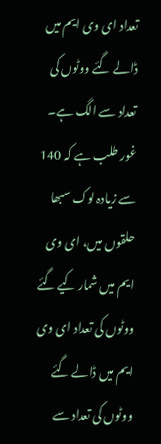تعداد ای وی ایم میں ڈالے گئے ووٹوں کی تعداد سے الگ ہے۔
غور طلب ہے کہ 140 سے زیادہ لوک سبھا حلقوں میں، ای وی ایم میں شمار کیے گئے ووٹوں کی تعداد ای وی ایم میں ڈالے گئے ووٹوں کی تعداد سے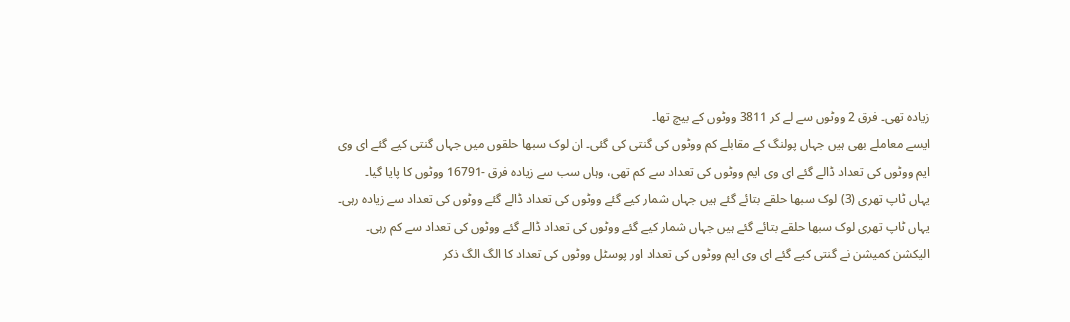زیادہ تھی۔ فرق 2 ووٹوں سے لے کر 3811 ووٹوں کے بیچ تھا۔
ایسے معاملے بھی ہیں جہاں پولنگ کے مقابلے کم ووٹوں کی گنتی کی گئی۔ ان لوک سبھا حلقوں میں جہاں گنتی کیے گئے ای وی ایم ووٹوں کی تعداد ڈالے گئے ای وی ایم ووٹوں کی تعداد سے کم تھی، وہاں سب سے زیادہ فرق -16791 ووٹوں کا پایا گیا۔
یہاں ٹاپ تھری (3) لوک سبھا حلقے بتائے گئے ہیں جہاں شمار کیے گئے ووٹوں کی تعداد ڈالے گئے ووٹوں کی تعداد سے زیادہ رہی۔
یہاں ٹاپ تھری لوک سبھا حلقے بتائے گئے ہیں جہاں شمار کیے گئے ووٹوں کی تعداد ڈالے گئے ووٹوں کی تعداد سے کم رہی۔
الیکشن کمیشن نے گنتی کیے گئے ای وی ایم ووٹوں کی تعداد اور پوسٹل ووٹوں کی تعداد کا الگ الگ ذکر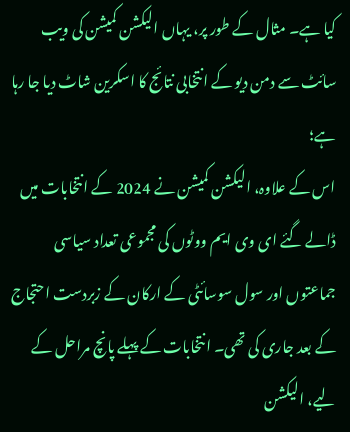کیا ہے۔ مثال کے طور پر، یہاں الیکشن کمیشن کی ویب سائٹ سے دمن دیو کے انتخابی نتائج کا اسکرین شاٹ دیا جا رہا ہے؛
اس کے علاوہ، الیکشن کمیشن نے 2024 کے انتخابات میں ڈالے گئے ای وی ایم ووٹوں کی مجموعی تعداد سیاسی جماعتوں اور سول سوسائٹی کے ارکان کے زبردست احتجاج کے بعد جاری کی تھی۔ انتخابات کے پہلے پانچ مراحل کے لیے، الیکشن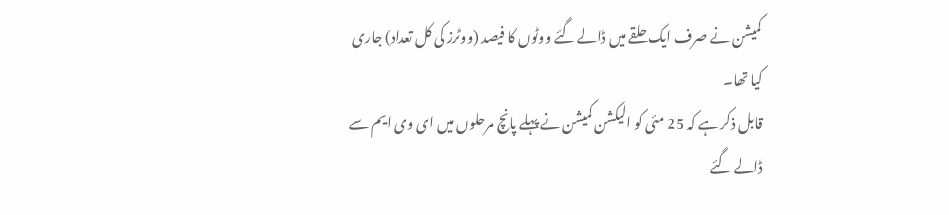کمیشن نے صرف ایک حلقے میں ڈالے گئے ووٹوں کا فیصد (ووٹرز کی کل تعداد) جاری کیا تھا۔
قابل ذکر ہے کہ 25 مئی کو الیکشن کمیشن نے پہلے پانچ مرحلوں میں ای وی ایم سے ڈالے گئے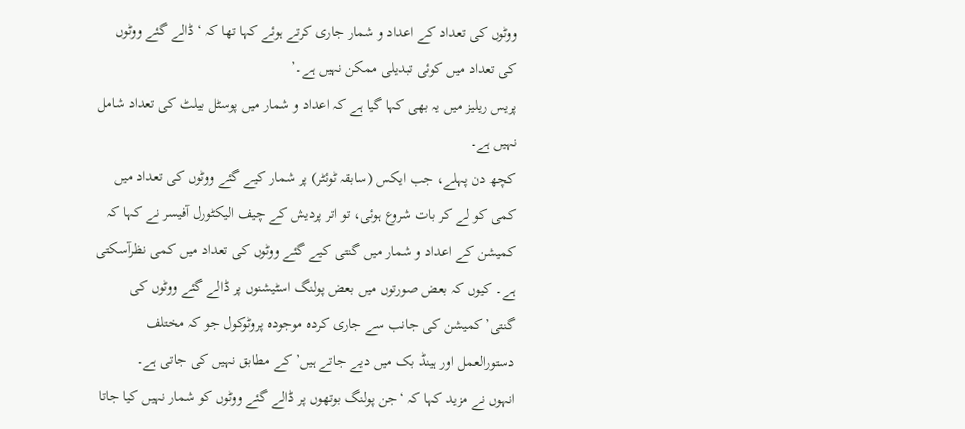ووٹوں کی تعداد کے اعداد و شمار جاری کرتے ہوئے کہا تھا کہ ‘ ڈالے گئے ووٹوں کی تعداد میں کوئی تبدیلی ممکن نہیں ہے۔’
پریس ریلیز میں یہ بھی کہا گیا ہے کہ اعداد و شمار میں پوسٹل بیلٹ کی تعداد شامل نہیں ہے۔
کچھ دن پہلے، جب ایکس (سابقہ ٹوئٹر) پر شمار کیے گئے ووٹوں کی تعداد میں کمی کو لے کر بات شروع ہوئی، تو اتر پردیش کے چیف الیکٹورل آفیسر نے کہا کہ کمیشن کے اعداد و شمار میں گنتی کیے گئے ووٹوں کی تعداد میں کمی نظرآسکتی ہے۔ کیوں کہ بعض صورتوں میں بعض پولنگ اسٹیشنوں پر ڈالے گئے ووٹوں کی گنتی’کمیشن کی جانب سے جاری کردہ موجودہ پروٹوکول جو کہ مختلف دستورالعمل اور ہینڈ بک میں دیے جاتے ہیں’ کے مطابق نہیں کی جاتی ہے۔
انہوں نے مزید کہا کہ ‘جن پولنگ بوتھوں پر ڈالے گئے ووٹوں کو شمار نہیں کیا جاتا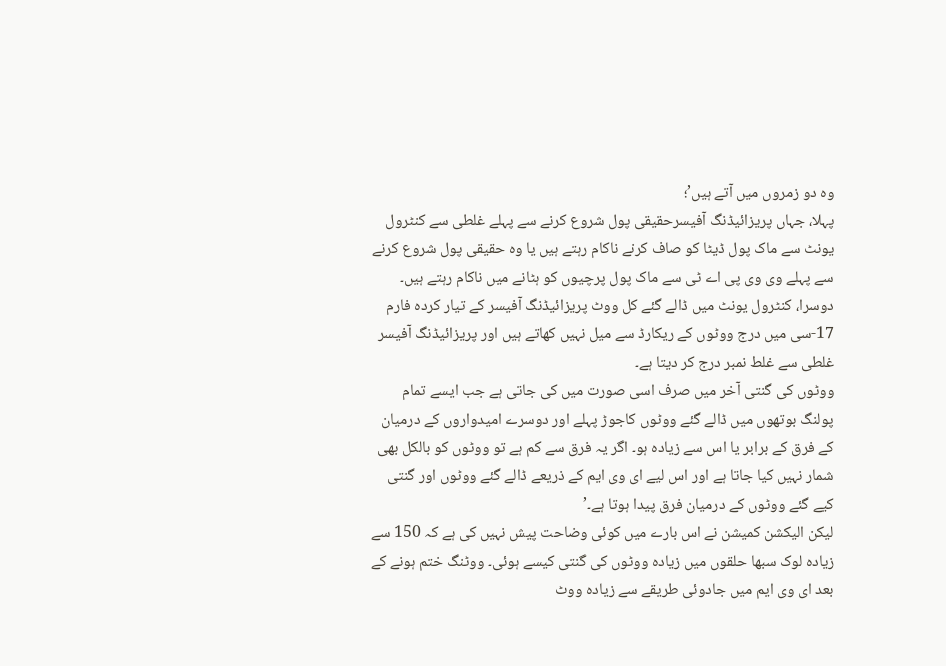وہ دو زمروں میں آتے ہیں’؛
پہلا، جہاں پریزائیڈنگ آفیسرحقیقی پول شروع کرنے سے پہلے غلطی سے کنٹرول یونٹ سے ماک پول ڈیٹا کو صاف کرنے ناکام رہتے ہیں یا وہ حقیقی پول شروع کرنے سے پہلے وی وی پی اے ٹی سے ماک پول پرچیوں کو ہٹانے میں ناکام رہتے ہیں۔
دوسرا، کنٹرول یونٹ میں ڈالے گئے کل ووٹ پریزائیڈنگ آفیسر کے تیار کردہ فارم 17-سی میں درج ووٹوں کے ریکارڈ سے میل نہیں کھاتے ہیں اور پریزائیڈنگ آفیسر غلطی سے غلط نمبر درج کر دیتا ہے۔
ووٹوں کی گنتی آخر میں صرف اسی صورت میں کی جاتی ہے جب ایسے تمام پولنگ بوتھوں میں ڈالے گئے ووٹوں کاجوڑ پہلے اور دوسرے امیدواروں کے درمیان کے فرق کے برابر یا اس سے زیادہ ہو۔ اگر یہ فرق سے کم ہے تو ووٹوں کو بالکل بھی شمار نہیں کیا جاتا ہے اور اس لیے ای وی ایم کے ذریعے ڈالے گئے ووٹوں اور گنتی کیے گئے ووٹوں کے درمیان فرق پیدا ہوتا ہے۔’
لیکن الیکشن کمیشن نے اس بارے میں کوئی وضاحت پیش نہیں کی ہے کہ 150 سے زیادہ لوک سبھا حلقوں میں زیادہ ووٹوں کی گنتی کیسے ہوئی۔ ووٹنگ ختم ہونے کے بعد ای وی ایم میں جادوئی طریقے سے زیادہ ووٹ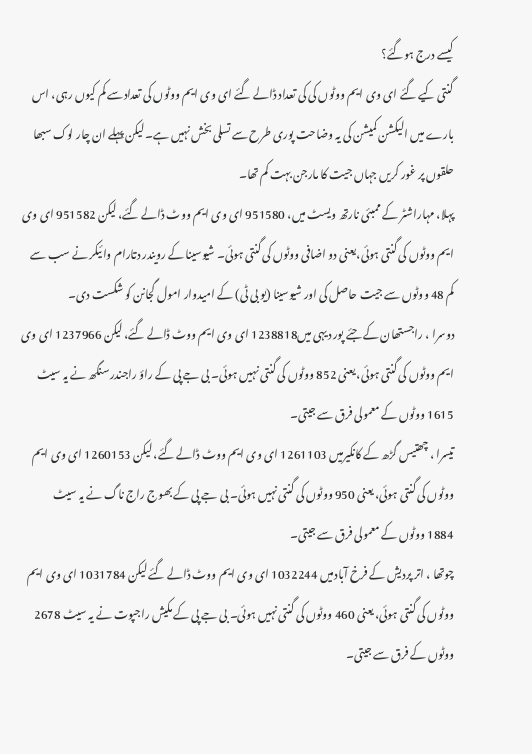کیسے درج ہوگئے؟
گنتی کیے گئے ای وی ایم ووٹوں کی کی تعداد ڈالے گئے ای وی ایم ووٹوں کی تعدادسے کم کیوں رہی، اس بارے میں الیکشن کمیشن کی یہ وضاحت پوری طرح سے تسلی بخش نہیں ہے۔ لیکن پہلے ان چار لوک سبھا حلقوں پر غور کریں جہاں جیت کا مارجن بہت کم تھا۔
پہلا، مہاراشٹر کے ممبئی نارتھ ویسٹ میں، 951580 ای وی ایم ووٹ ڈالے گئے، لیکن 951582 ای وی ایم ووٹوں کی گنتی ہوئی،یعنی دو اضافی ووٹوں کی گنتی ہوئی۔ شیوسینا کے رویندر دتارام وائیکر نے سب سے کم 48 ووٹوں سے جیت حاصل کی اور شیوسینا (یو بی ٹی) کے امیدوار امول گجانن کو شکست دی۔
دوسرا ، راجستھان کے جئے پور دیہی میں1238818 ای وی ایم ووٹ ڈالے گئے، لیکن 1237966 ای وی ایم ووٹوں کی گنتی ہوئی، یعنی 852 ووٹوں کی گنتی نہیں ہوئی۔ بی جے پی کے راؤ راجندر سنگھ نے یہ سیٹ 1615 ووٹوں کے معمولی فرق سے جیتی۔
تیسرا ، چھتیس گڑھ کے کانکیرمیں 1261103 ای وی ایم ووٹ ڈالے گئے، لیکن 1260153 ای وی ایم ووٹوں کی گنتی ہوئی، یعنی 950 ووٹوں کی گنتی نہیں ہوئی۔ بی جے پی کے بھوج راج ناگ نے یہ سیٹ 1884 ووٹوں کے معمولی فرق سے جیتی۔
چوتھا ، اتر پردیش کے فرخ آبادمیں 1032244 ای وی ایم ووٹ ڈالے گئے لیکن 1031784 ای وی ایم ووٹوں کی گنتی ہوئی، یعنی 460 ووٹوں کی گنتی نہیں ہوئی۔ بی جے پی کے مکیش راجپوت نے یہ سیٹ 2678 ووٹوں کے فرق سے جیتی۔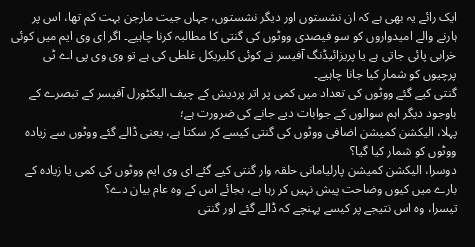ایک رائے یہ بھی ہے کہ ان نشستوں اور دیگر نشستوں، جہاں جیت مارجن بہت کم تھا، اس پر ہارنے والے امیدواروں کو سو فیصدی ووٹوں کی گنتی کا مطالبہ کرنا چاہیے۔ اگر ای وی ایم میں کوئی خرابی پائی جاتی ہے یا پریزائیڈنگ آفیسر نے کوئی کلیریکل غلطی کی ہے تو وی وی پی اے ٹی پرچیوں کو شمار کیا جانا چاہیے۔
گنتی کیے گئے ووٹوں کی تعداد میں کمی پر اتر پردیش کے چیف الیکٹورل آفیسر کے تبصرے کے باوجود دیگر اہم سوالوں کے جوابات دیے جانے کی ضرورت ہے؛
پہلا، الیکشن کمیشن اضافی ووٹوں کی گنتی کیسے کر سکتا ہے، یعنی ڈالے گئے ووٹوں سے زیادہ ووٹوں کو شمار کیا گیا؟
دوسرا، الیکشن کمیشن پارلیامانی حلقہ وار گنتی کیے گئے ای وی ایم ووٹوں کی کمی یا زیادہ کے بارے میں کیوں وضاحت پیش نہیں کر رہا ہے، بجائے اس کے وہ عام بیان دے؟
تیسرا، وہ اس نتیجے پر کیسے پہنچے کہ ڈالے گئے اور گنتی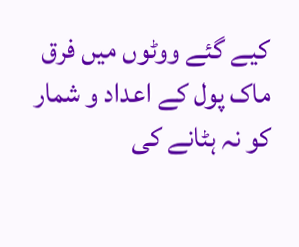کیے گئے ووٹوں میں فرق ماک پول کے اعداد و شمار کو نہ ہٹانے کی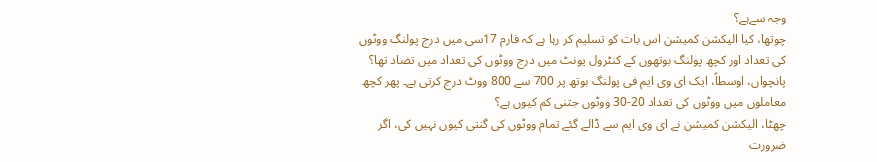وجہ سےہے؟
چوتھا، کیا الیکشن کمیشن اس بات کو تسلیم کر رہا ہے کہ فارم 17سی میں درج پولنگ ووٹوں کی تعداد اور کچھ پولنگ بوتھوں کے کنٹرول یونٹ میں درج ووٹوں کی تعداد میں تضاد تھا؟
پانچواں، اوسطاً، ایک ای وی ایم فی پولنگ بوتھ پر 700 سے 800 ووٹ درج کرتی ہے۔ پھر کچھ معاملوں میں ووٹوں کی تعداد 20-30 ووٹوں جتنی کم کیوں ہے؟
چھٹا، الیکشن کمیشن نے ای وی ایم سے ڈالے گئے تمام ووٹوں کی گنتی کیوں نہیں کی، اگر ضرورت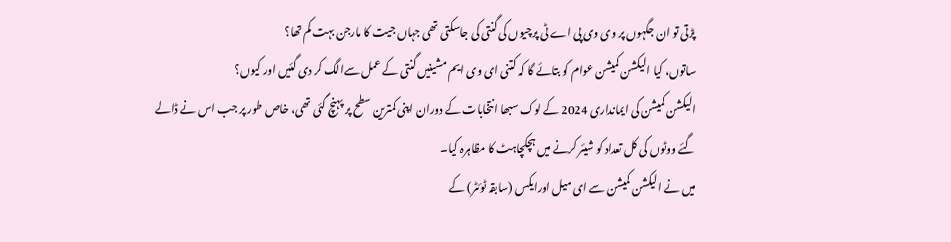پڑتی تو ان جگہوں پر وی وی پی اے ٹی پرچیوں کی گنتی کی جاسکتی تھی جہاں جیت کا مارجن بہت کم تھا؟
ساتوں، کیا الیکشن کمیشن عوام کو بتائے گا کہ کتنی ای وی ایم مشینیں گنتی کے عمل سےالگ کر دی گئیں اور کیوں؟
الیکشن کمیشن کی ایمانداری 2024 کے لوک سبھا انتخابات کے دوران اپنی کمترین سطح پر پہنچ گئی تھی، خاص طور پر جب اس نے ڈالے گئے ووٹوں کی کل تعداد کو شیئر کرنے میں ہچکچاہٹ کا مظاہرہ کیا۔
میں نے الیکشن کمیشن سے ای میل اورایکس (سابقہ ٹوئٹر) کے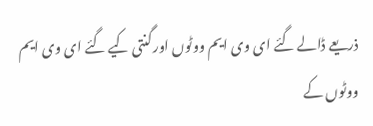ذریعے ڈالے گئے ای وی ایم ووٹوں اور گنتی کیے گئے ای وی ایم ووٹوں کے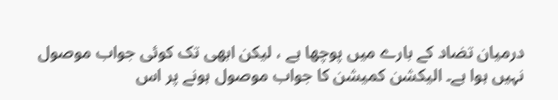درمیان تضاد کے بارے میں پوچھا ہے ، لیکن ابھی تک کوئی جواب موصول نہیں ہوا ہے۔ الیکشن کمیشن کا جواب موصول ہونے پر اس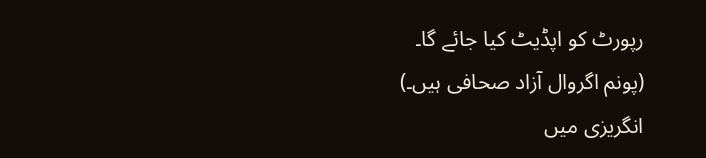رپورٹ کو اپڈیٹ کیا جائے گا۔
(پونم اگروال آزاد صحافی ہیں۔)
انگریزی میں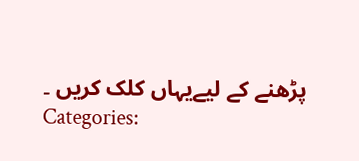پڑھنے کے لیےیہاں کلک کریں ۔
Categories: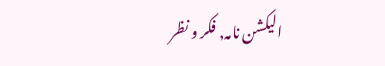الیکشن نامہ, فکر و نظر